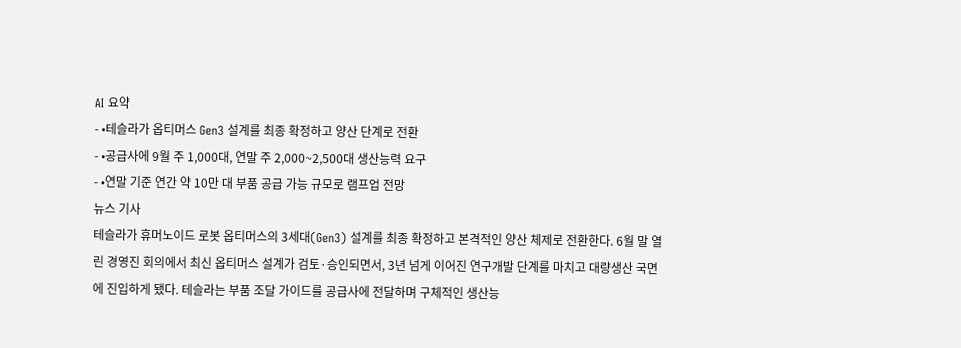AI 요약
- •테슬라가 옵티머스 Gen3 설계를 최종 확정하고 양산 단계로 전환
- •공급사에 9월 주 1,000대, 연말 주 2,000~2,500대 생산능력 요구
- •연말 기준 연간 약 10만 대 부품 공급 가능 규모로 램프업 전망
뉴스 기사
테슬라가 휴머노이드 로봇 옵티머스의 3세대(Gen3) 설계를 최종 확정하고 본격적인 양산 체제로 전환한다. 6월 말 열린 경영진 회의에서 최신 옵티머스 설계가 검토·승인되면서, 3년 넘게 이어진 연구개발 단계를 마치고 대량생산 국면에 진입하게 됐다. 테슬라는 부품 조달 가이드를 공급사에 전달하며 구체적인 생산능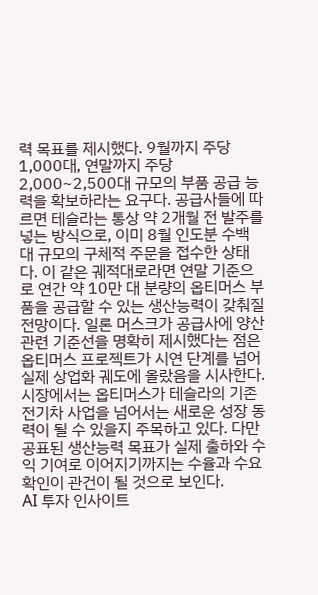력 목표를 제시했다. 9월까지 주당 1,000대, 연말까지 주당 2,000~2,500대 규모의 부품 공급 능력을 확보하라는 요구다. 공급사들에 따르면 테슬라는 통상 약 2개월 전 발주를 넣는 방식으로, 이미 8월 인도분 수백 대 규모의 구체적 주문을 접수한 상태다. 이 같은 궤적대로라면 연말 기준으로 연간 약 10만 대 분량의 옵티머스 부품을 공급할 수 있는 생산능력이 갖춰질 전망이다. 일론 머스크가 공급사에 양산 관련 기준선을 명확히 제시했다는 점은 옵티머스 프로젝트가 시연 단계를 넘어 실제 상업화 궤도에 올랐음을 시사한다. 시장에서는 옵티머스가 테슬라의 기존 전기차 사업을 넘어서는 새로운 성장 동력이 될 수 있을지 주목하고 있다. 다만 공표된 생산능력 목표가 실제 출하와 수익 기여로 이어지기까지는 수율과 수요 확인이 관건이 될 것으로 보인다.
AI 투자 인사이트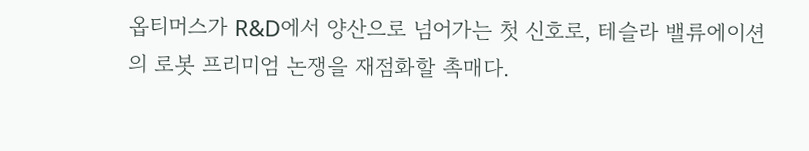옵티머스가 R&D에서 양산으로 넘어가는 첫 신호로, 테슬라 밸류에이션의 로봇 프리미엄 논쟁을 재점화할 촉매다.